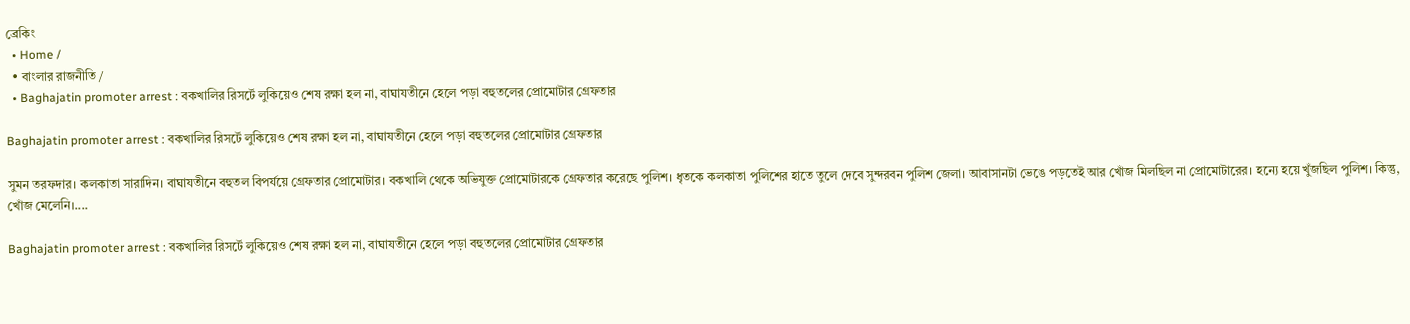ব্রেকিং
  • Home /
  • বাংলার রাজনীতি /
  • Baghajatin promoter arrest : বকখালির রিসর্টে লুকিয়েও শেষ রক্ষা হল না, বাঘাযতীনে হেলে পড়া বহুতলের প্রোমোটার গ্রেফতার

Baghajatin promoter arrest : বকখালির রিসর্টে লুকিয়েও শেষ রক্ষা হল না, বাঘাযতীনে হেলে পড়া বহুতলের প্রোমোটার গ্রেফতার

সুমন তরফদার। কলকাতা সারাদিন। বাঘাযতীনে বহুতল বিপর্যয়ে গ্রেফতার প্রোমোটার। বকখালি থেকে অভিযুক্ত প্রোমোটারকে গ্রেফতার করেছে পুলিশ। ধৃতকে কলকাতা পুলিশের হাতে তুলে দেবে সুন্দরবন পুলিশ জেলা। আবাসানটা ভেঙে পড়তেই আর খোঁজ মিলছিল না প্রোমোটারের। হন্যে হয়ে খুঁজছিল পুলিশ। কিন্তু, খোঁজ মেলেনি।....

Baghajatin promoter arrest : বকখালির রিসর্টে লুকিয়েও শেষ রক্ষা হল না, বাঘাযতীনে হেলে পড়া বহুতলের প্রোমোটার গ্রেফতার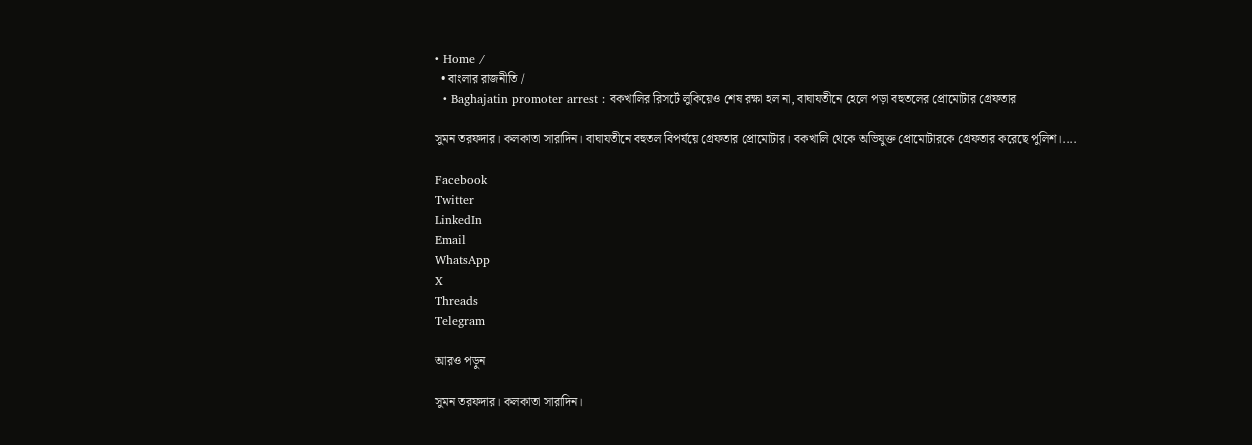• Home /
  • বাংলার রাজনীতি /
  • Baghajatin promoter arrest : বকখালির রিসর্টে লুকিয়েও শেষ রক্ষা হল না, বাঘাযতীনে হেলে পড়া বহুতলের প্রোমোটার গ্রেফতার

সুমন তরফদার। কলকাতা সারাদিন। বাঘাযতীনে বহুতল বিপর্যয়ে গ্রেফতার প্রোমোটার। বকখালি থেকে অভিযুক্ত প্রোমোটারকে গ্রেফতার করেছে পুলিশ।....

Facebook
Twitter
LinkedIn
Email
WhatsApp
X
Threads
Telegram

আরও পড়ুন

সুমন তরফদার। কলকাতা সারাদিন।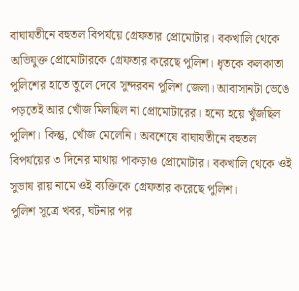বাঘাযতীনে বহুতল বিপর্যয়ে গ্রেফতার প্রোমোটার। বকখালি থেকে অভিযুক্ত প্রোমোটারকে গ্রেফতার করেছে পুলিশ। ধৃতকে কলকাতা পুলিশের হাতে তুলে দেবে সুন্দরবন পুলিশ জেলা। আবাসানটা ভেঙে পড়তেই আর খোঁজ মিলছিল না প্রোমোটারের। হন্যে হয়ে খুঁজছিল পুলিশ। কিন্তু, খোঁজ মেলেনি। অবশেষে বাঘাযতীনে বহুতল বিপর্যয়ের ৩ দিনের মাথায় পাকড়াও প্রোমোটার। বকখালি থেকে ওই সুভাষ রায় নামে ওই ব্যক্তিকে গ্রেফতার করেছে পুলিশ।
পুলিশ সূত্রে খবর, ঘটনার পর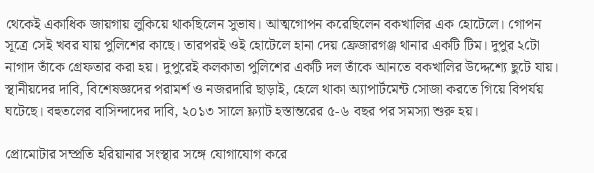থেকেই একাধিক জায়গায় লুকিয়ে থাকছিলেন সুভাষ। আত্মগোপন করেছিলেন বকখালির এক হোটেলে। গোপন সূত্রে সেই খবর যায় পুলিশের কাছে। তারপরই ওই হোটেলে হানা দেয় ফ্রেজারগঞ্জ থানার একটি টিম। দুপুর ২টো নাগাদ তাঁকে গ্রেফতার করা হয়। দুপুরেই কলকাতা পুলিশের একটি দল তাঁকে আনতে বকখালির উদ্দেশ্যে ছুটে যায়।
স্থানীয়দের দাবি, বিশেষজ্ঞদের পরামর্শ ও নজরদারি ছাড়াই, হেলে থাকা অ্যাপার্টমেন্ট সোজা করতে গিয়ে বিপর্যয় ঘটেছে। বহুতলের বাসিন্দাদের দাবি, ২০১৩ সালে ফ্ল্যাট হস্তান্তরের ৫-৬ বছর পর সমস্যা শুরু হয়।

প্রোমোটার সম্প্রতি হরিয়ানার সংস্থার সঙ্গে যোগাযোগ করে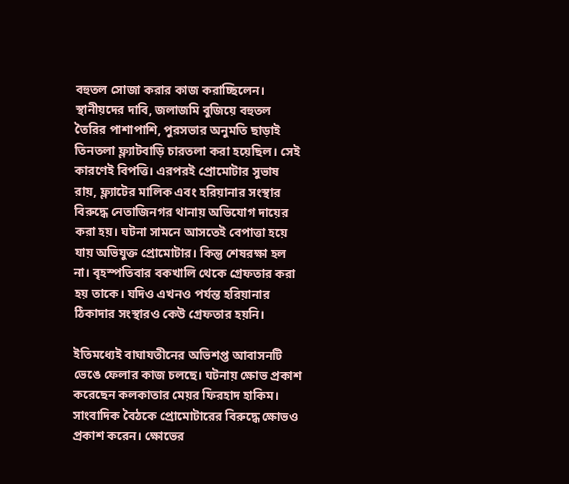বহুতল সোজা করার কাজ করাচ্ছিলেন। স্থানীয়দের দাবি, জলাজমি বুজিয়ে বহুতল তৈরির পাশাপাশি, পুরসভার অনুমতি ছাড়াই তিনতলা ফ্ল্যাটবাড়ি চারতলা করা হয়েছিল। সেই কারণেই বিপত্তি। এরপরই প্রোমোটার সুভাষ রায়, ফ্ল্যাটের মালিক এবং হরিয়ানার সংস্থার বিরুদ্ধে নেতাজিনগর থানায় অভিযোগ দায়ের করা হয়। ঘটনা সামনে আসতেই বেপাত্তা হয়ে যায় অভিযুক্ত প্রোমোটার। কিন্তু শেষরক্ষা হল না। বৃহস্পতিবার বকখালি থেকে গ্রেফতার করা হয় তাকে। যদিও এখনও পর্যন্ত হরিয়ানার ঠিকাদার সংস্থারও কেউ গ্রেফতার হয়নি।

ইতিমধ্যেই বাঘাযতীনের অভিশপ্ত আবাসনটি ভেঙে ফেলার কাজ চলছে। ঘটনায় ক্ষোভ প্রকাশ করেছেন কলকাতার মেয়র ফিরহাদ হাকিম। সাংবাদিক বৈঠকে প্রোমোটারের বিরুদ্ধে ক্ষোভও প্রকাশ করেন। ক্ষোভের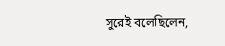সুরেই বলেছিলেন,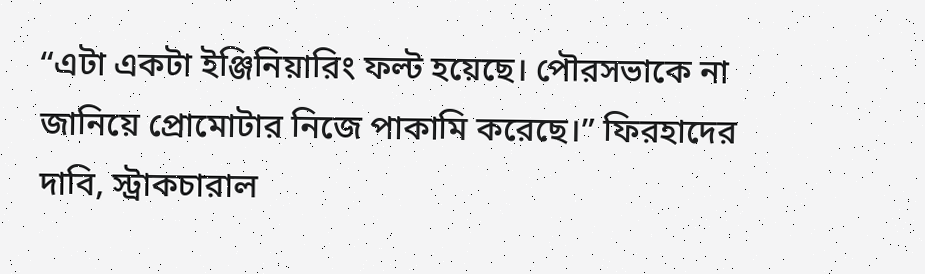“এটা একটা ইঞ্জিনিয়ারিং ফল্ট হয়েছে। পৌরসভাকে না জানিয়ে প্রোমোটার নিজে পাকামি করেছে।” ফিরহাদের দাবি, স্ট্রাকচারাল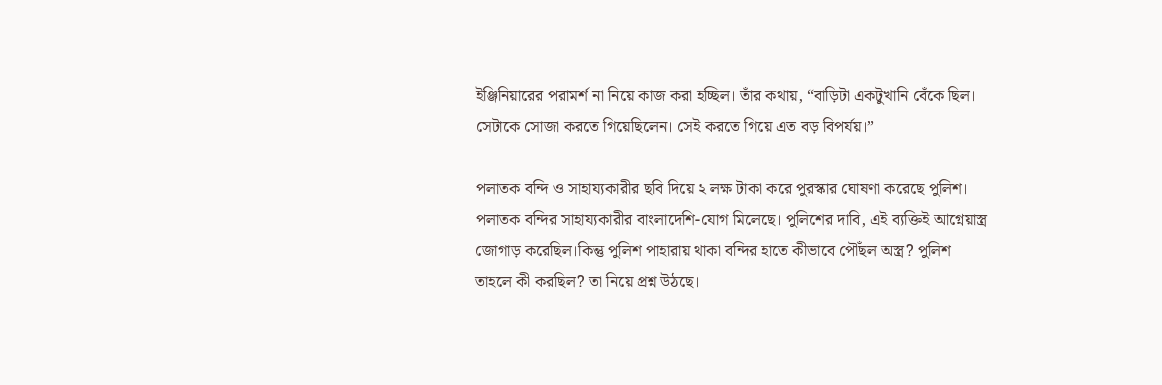ইঞ্জিনিয়ারের পরামর্শ না নিয়ে কাজ করা হচ্ছিল। তাঁর কথায়, “বাড়িটা একটুখানি বেঁকে ছিল। সেটাকে সোজা করতে গিয়েছিলেন। সেই করতে গিয়ে এত বড় বিপর্যয়।”

পলাতক বন্দি ও সাহায্যকারীর ছবি দিয়ে ২ লক্ষ টাকা করে পুরস্কার ঘোষণা করেছে পুলিশ। পলাতক বন্দির সাহায্যকারীর বাংলাদেশি-যোগ মিলেছে। পুলিশের দাবি, এই ব্যক্তিই আগ্নেয়াস্ত্র জোগাড় করেছিল।কিন্তু পুলিশ পাহারায় থাকা বন্দির হাতে কীভাবে পৌঁছল অস্ত্র? পুলিশ তাহলে কী করছিল? তা নিয়ে প্রশ্ন উঠছে।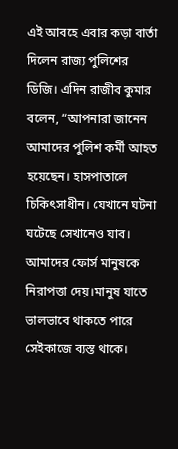এই আবহে এবার কড়া বার্তা দিলেন রাজ্য পুলিশের ডিজি। এদিন রাজীব কুমার বলেন, “আপনারা জানেন আমাদের পুলিশ কর্মী আহত হয়েছেন। হাসপাতালে চিকিৎসাধীন। যেখানে ঘটনা ঘটেছে সেখানেও যাব। আমাদের ফোর্স মানুষকে নিরাপত্তা দেয়।মানুষ যাতে ভালভাবে থাকতে পারে সেইকাজে ব্যস্ত থাকে।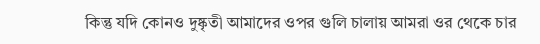কিন্তু যদি কোনও দুষ্কৃতী আমাদের ওপর গুলি চালায় আমরা ওর থেকে চার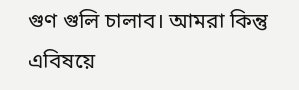গুণ গুলি চালাব। আমরা কিন্তু এবিষয়ে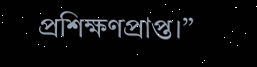প্রশিক্ষণপ্রাপ্ত।”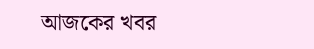আজকের খবর